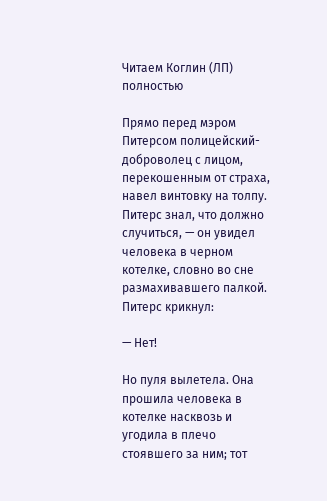Читаем Коглин (ЛП) полностью

Прямо перед мэром Питерсом полицейский-доброволец с лицом, перекошенным от страха, навел винтовку на толпу. Питерс знал, что должно случиться, — он увидел человека в черном котелке, словно во сне размахивавшего палкой. Питерс крикнул:

— Нет!

Но пуля вылетела. Она прошила человека в котелке насквозь и угодила в плечо стоявшего за ним; тот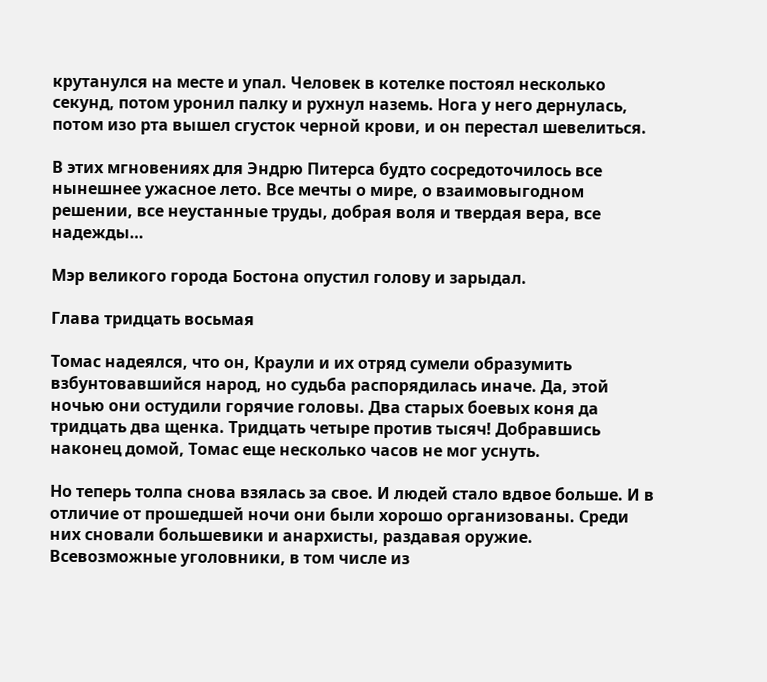крутанулся на месте и упал. Человек в котелке постоял несколько секунд, потом уронил палку и рухнул наземь. Нога у него дернулась, потом изо рта вышел сгусток черной крови, и он перестал шевелиться.

В этих мгновениях для Эндрю Питерса будто сосредоточилось все нынешнее ужасное лето. Все мечты о мире, о взаимовыгодном решении, все неустанные труды, добрая воля и твердая вера, все надежды…

Мэр великого города Бостона опустил голову и зарыдал.

Глава тридцать восьмая

Томас надеялся, что он, Краули и их отряд сумели образумить взбунтовавшийся народ, но судьба распорядилась иначе. Да, этой ночью они остудили горячие головы. Два старых боевых коня да тридцать два щенка. Тридцать четыре против тысяч! Добравшись наконец домой, Томас еще несколько часов не мог уснуть.

Но теперь толпа снова взялась за свое. И людей стало вдвое больше. И в отличие от прошедшей ночи они были хорошо организованы. Среди них сновали большевики и анархисты, раздавая оружие. Всевозможные уголовники, в том числе из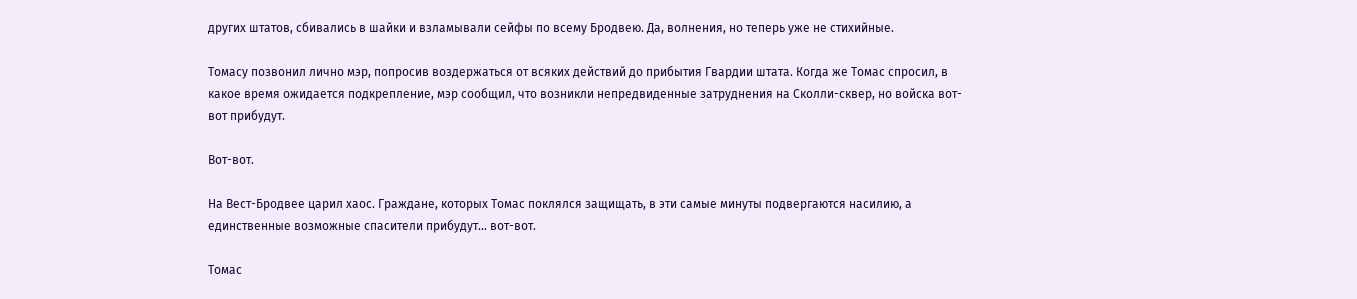других штатов, сбивались в шайки и взламывали сейфы по всему Бродвею. Да, волнения, но теперь уже не стихийные.

Томасу позвонил лично мэр, попросив воздержаться от всяких действий до прибытия Гвардии штата. Когда же Томас спросил, в какое время ожидается подкрепление, мэр сообщил, что возникли непредвиденные затруднения на Сколли-сквер, но войска вот-вот прибудут.

Вот-вот.

На Вест-Бродвее царил хаос. Граждане, которых Томас поклялся защищать, в эти самые минуты подвергаются насилию, а единственные возможные спасители прибудут… вот-вот.

Томас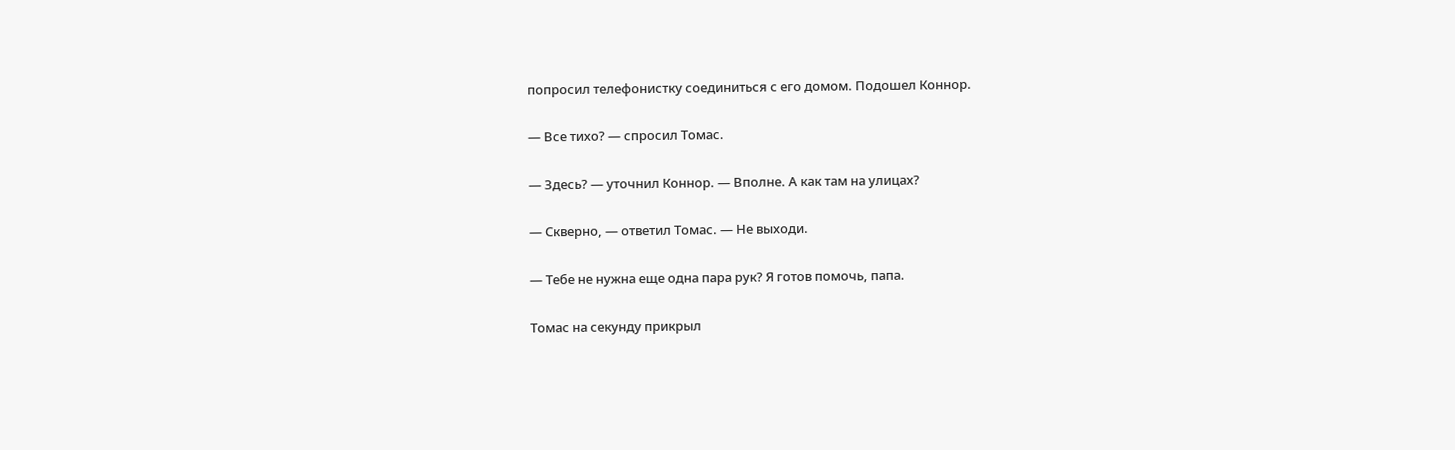попросил телефонистку соединиться с его домом. Подошел Коннор.

— Все тихо? — спросил Томас.

— Здесь? — уточнил Коннор. — Вполне. А как там на улицах?

— Скверно, — ответил Томас. — Не выходи.

— Тебе не нужна еще одна пара рук? Я готов помочь, папа.

Томас на секунду прикрыл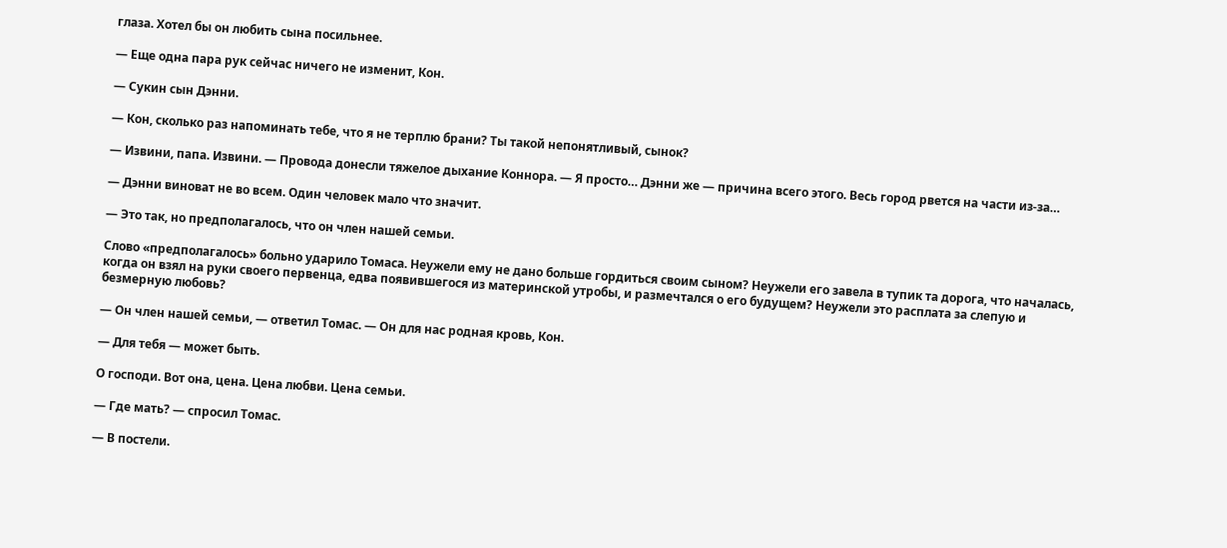глаза. Хотел бы он любить сына посильнее.

— Еще одна пара рук сейчас ничего не изменит, Кон.

— Сукин сын Дэнни.

— Кон, сколько раз напоминать тебе, что я не терплю брани? Ты такой непонятливый, сынок?

— Извини, папа. Извини. — Провода донесли тяжелое дыхание Коннора. — Я просто… Дэнни же — причина всего этого. Весь город рвется на части из-за…

— Дэнни виноват не во всем. Один человек мало что значит.

— Это так, но предполагалось, что он член нашей семьи.

Слово «предполагалось» больно ударило Томаса. Неужели ему не дано больше гордиться своим сыном? Неужели его завела в тупик та дорога, что началась, когда он взял на руки своего первенца, едва появившегося из материнской утробы, и размечтался о его будущем? Неужели это расплата за слепую и безмерную любовь?

— Он член нашей семьи, — ответил Томас. — Он для нас родная кровь, Кон.

— Для тебя — может быть.

О господи. Вот она, цена. Цена любви. Цена семьи.

— Где мать? — спросил Томас.

— В постели.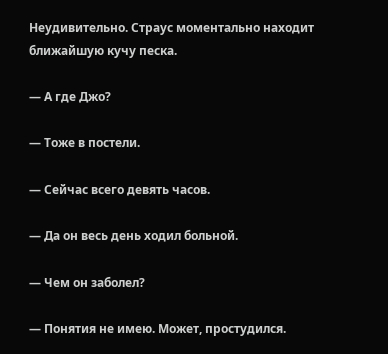Неудивительно. Страус моментально находит ближайшую кучу песка.

— А где Джо?

— Тоже в постели.

— Сейчас всего девять часов.

— Да он весь день ходил больной.

— Чем он заболел?

— Понятия не имею. Может, простудился.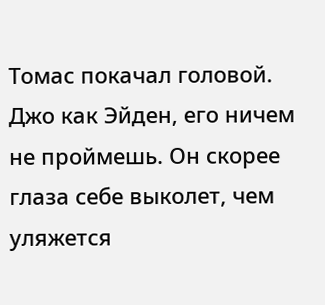Томас покачал головой. Джо как Эйден, его ничем не проймешь. Он скорее глаза себе выколет, чем уляжется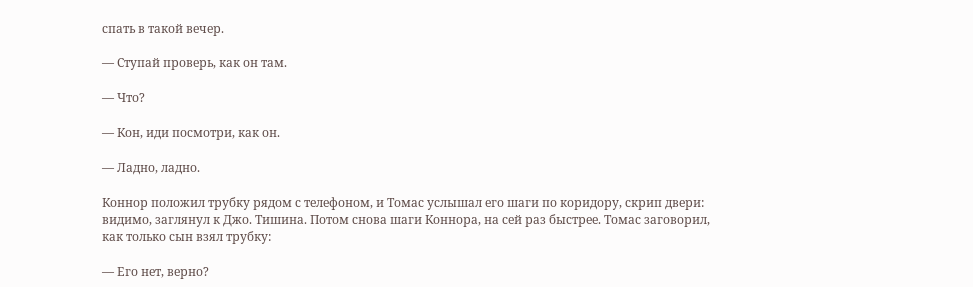спать в такой вечер.

— Ступай проверь, как он там.

— Что?

— Кон, иди посмотри, как он.

— Ладно, ладно.

Коннор положил трубку рядом с телефоном, и Томас услышал его шаги по коридору, скрип двери: видимо, заглянул к Джо. Тишина. Потом снова шаги Коннора, на сей раз быстрее. Томас заговорил, как только сын взял трубку:

— Его нет, верно?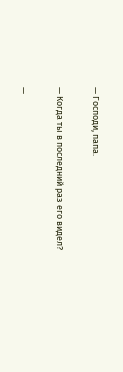— Господи, папа.

— Когда ты в последний раз его видел?

—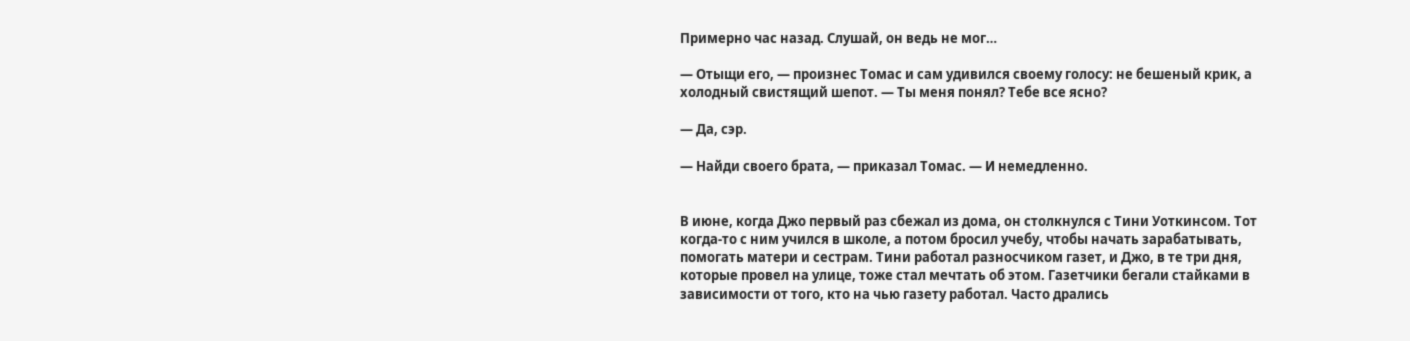Примерно час назад. Слушай, он ведь не мог…

— Отыщи его, — произнес Томас и сам удивился своему голосу: не бешеный крик, а холодный свистящий шепот. — Ты меня понял? Тебе все ясно?

— Да, сэр.

— Найди своего брата, — приказал Томас. — И немедленно.


В июне, когда Джо первый раз сбежал из дома, он столкнулся с Тини Уоткинсом. Тот когда-то с ним учился в школе, а потом бросил учебу, чтобы начать зарабатывать, помогать матери и сестрам. Тини работал разносчиком газет, и Джо, в те три дня, которые провел на улице, тоже стал мечтать об этом. Газетчики бегали стайками в зависимости от того, кто на чью газету работал. Часто дрались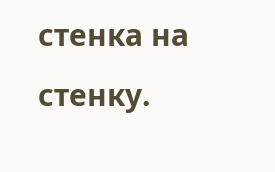стенка на стенку.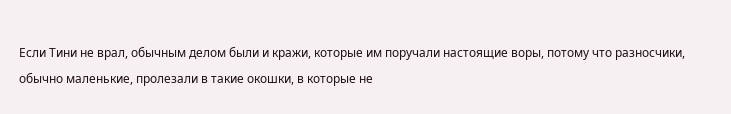Если Тини не врал, обычным делом были и кражи, которые им поручали настоящие воры, потому что разносчики, обычно маленькие, пролезали в такие окошки, в которые не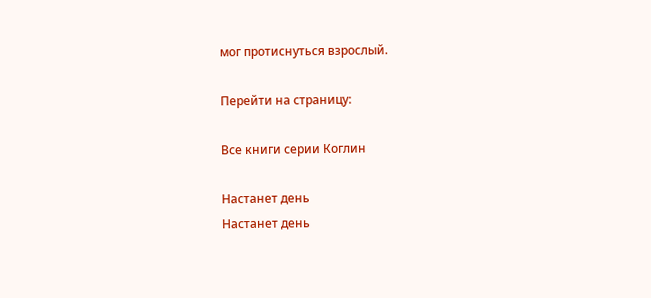мог протиснуться взрослый.

Перейти на страницу:

Все книги серии Коглин

Настанет день
Настанет день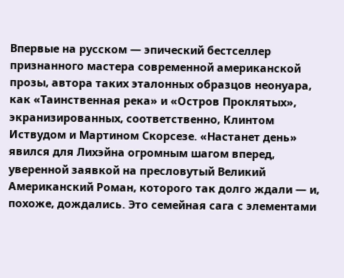Впервые на русском — эпический бестселлер признанного мастера современной американской прозы, автора таких эталонных образцов неонуара, как «Таинственная река» и «Остров Проклятых», экранизированных, соответственно, Клинтом Иствудом и Мартином Скорсезе. «Настанет день» явился для Лихэйна огромным шагом вперед, уверенной заявкой на пресловутый Великий Американский Роман, которого так долго ждали — и, похоже, дождались. Это семейная сага с элементами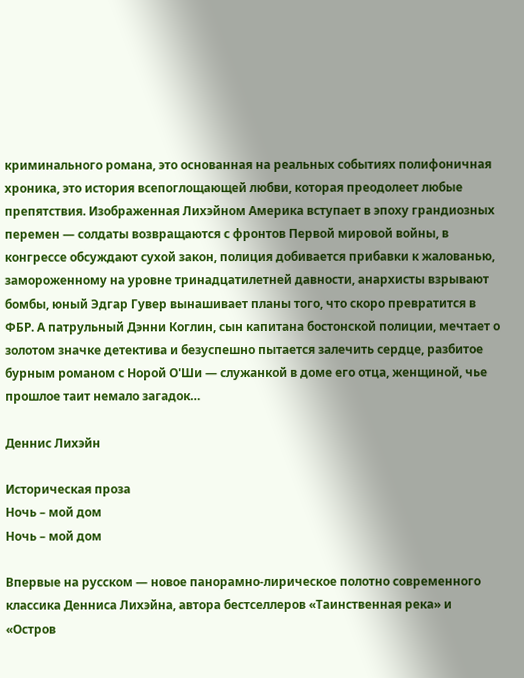криминального романа, это основанная на реальных событиях полифоничная хроника, это история всепоглощающей любви, которая преодолеет любые препятствия. Изображенная Лихэйном Америка вступает в эпоху грандиозных перемен — солдаты возвращаются с фронтов Первой мировой войны, в конгрессе обсуждают сухой закон, полиция добивается прибавки к жалованью, замороженному на уровне тринадцатилетней давности, анархисты взрывают бомбы, юный Эдгар Гувер вынашивает планы того, что скоро превратится в ФБР. А патрульный Дэнни Коглин, сын капитана бостонской полиции, мечтает о золотом значке детектива и безуспешно пытается залечить сердце, разбитое бурным романом с Норой О'Ши — служанкой в доме его отца, женщиной, чье прошлое таит немало загадок…

Деннис Лихэйн

Историческая проза
Ночь – мой дом
Ночь – мой дом

Впервые на русском — новое панорамно-лирическое полотно современного классика Денниса Лихэйна, автора бестселлеров «Таинственная река» и «Остров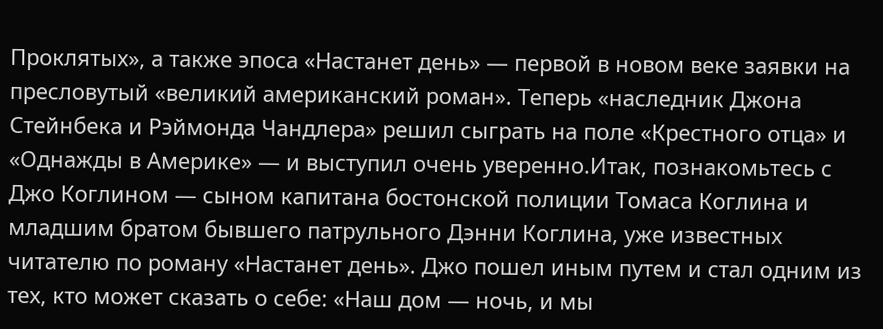Проклятых», а также эпоса «Настанет день» — первой в новом веке заявки на пресловутый «великий американский роман». Теперь «наследник Джона Стейнбека и Рэймонда Чандлера» решил сыграть на поле «Крестного отца» и «Однажды в Америке» — и выступил очень уверенно.Итак, познакомьтесь с Джо Коглином — сыном капитана бостонской полиции Томаса Коглина и младшим братом бывшего патрульного Дэнни Коглина, уже известных читателю по роману «Настанет день». Джо пошел иным путем и стал одним из тех, кто может сказать о себе: «Наш дом — ночь, и мы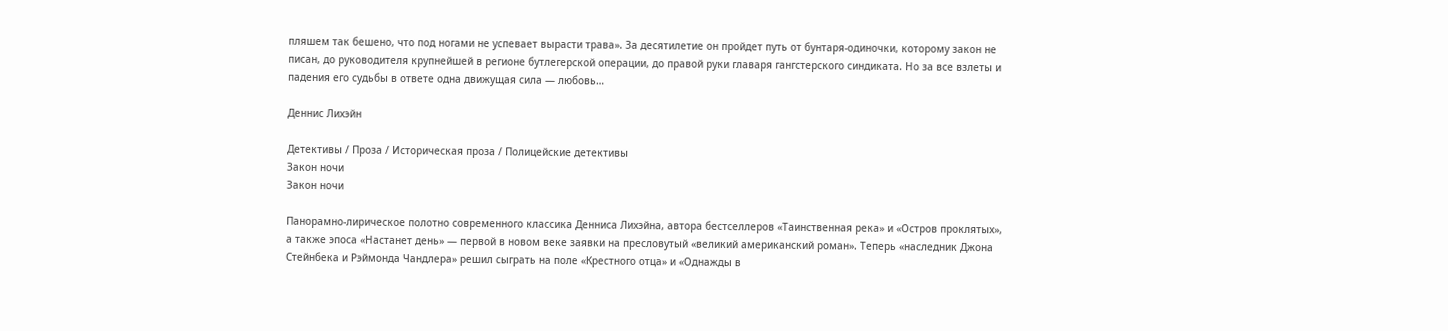пляшем так бешено, что под ногами не успевает вырасти трава». За десятилетие он пройдет путь от бунтаря-одиночки, которому закон не писан, до руководителя крупнейшей в регионе бутлегерской операции, до правой руки главаря гангстерского синдиката. Но за все взлеты и падения его судьбы в ответе одна движущая сила — любовь…

Деннис Лихэйн

Детективы / Проза / Историческая проза / Полицейские детективы
Закон ночи
Закон ночи

Панорамно-лирическое полотно современного классика Денниса Лихэйна, автора бестселлеров «Таинственная река» и «Остров проклятых», а также эпоса «Настанет день» — первой в новом веке заявки на пресловутый «великий американский роман». Теперь «наследник Джона Стейнбека и Рэймонда Чандлера» решил сыграть на поле «Крестного отца» и «Однажды в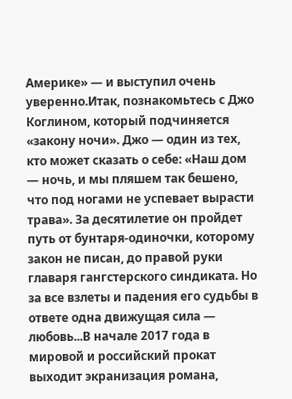Америке» — и выступил очень уверенно.Итак, познакомьтесь с Джо Коглином, который подчиняется «закону ночи». Джо — один из тех, кто может сказать о себе: «Наш дом — ночь, и мы пляшем так бешено, что под ногами не успевает вырасти трава». За десятилетие он пройдет путь от бунтаря-одиночки, которому закон не писан, до правой руки главаря гангстерского синдиката. Но за все взлеты и падения его судьбы в ответе одна движущая сила — любовь...В начале 2017 года в мировой и российский прокат выходит экранизация романа,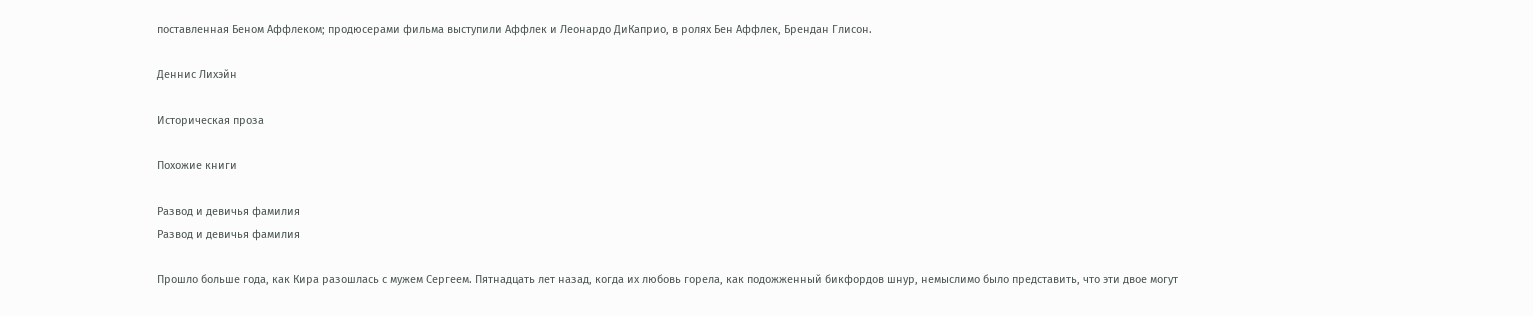поставленная Беном Аффлеком; продюсерами фильма выступили Аффлек и Леонардо ДиКаприо, в ролях Бен Аффлек, Брендан Глисон.

Деннис Лихэйн

Историческая проза

Похожие книги

Развод и девичья фамилия
Развод и девичья фамилия

Прошло больше года, как Кира разошлась с мужем Сергеем. Пятнадцать лет назад, когда их любовь горела, как подожженный бикфордов шнур, немыслимо было представить, что эти двое могут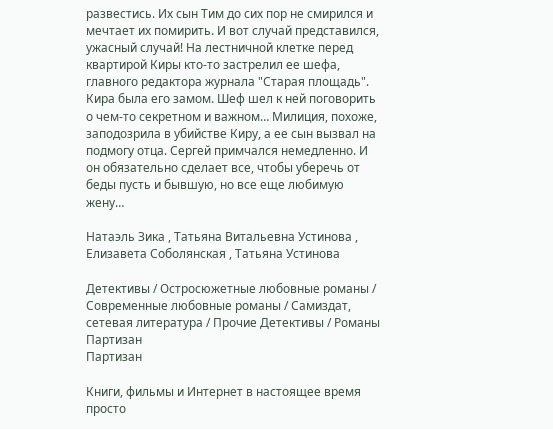развестись. Их сын Тим до сих пор не смирился и мечтает их помирить. И вот случай представился, ужасный случай! На лестничной клетке перед квартирой Киры кто-то застрелил ее шефа, главного редактора журнала "Старая площадь". Кира была его замом. Шеф шел к ней поговорить о чем-то секретном и важном… Милиция, похоже, заподозрила в убийстве Киру, а ее сын вызвал на подмогу отца. Сергей примчался немедленно. И он обязательно сделает все, чтобы уберечь от беды пусть и бывшую, но все еще любимую жену…

Натаэль Зика , Татьяна Витальевна Устинова , Елизавета Соболянская , Татьяна Устинова

Детективы / Остросюжетные любовные романы / Современные любовные романы / Самиздат, сетевая литература / Прочие Детективы / Романы
Партизан
Партизан

Книги, фильмы и Интернет в настоящее время просто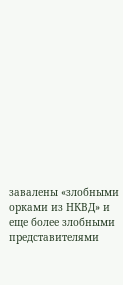завалены «злобными орками из НКВД» и еще более злобными представителями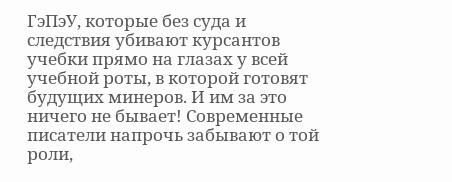ГэПэУ, которые без суда и следствия убивают курсантов учебки прямо на глазах у всей учебной роты, в которой готовят будущих минеров. И им за это ничего не бывает! Современные писатели напрочь забывают о той роли,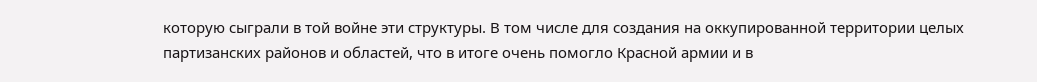которую сыграли в той войне эти структуры. В том числе для создания на оккупированной территории целых партизанских районов и областей, что в итоге очень помогло Красной армии и в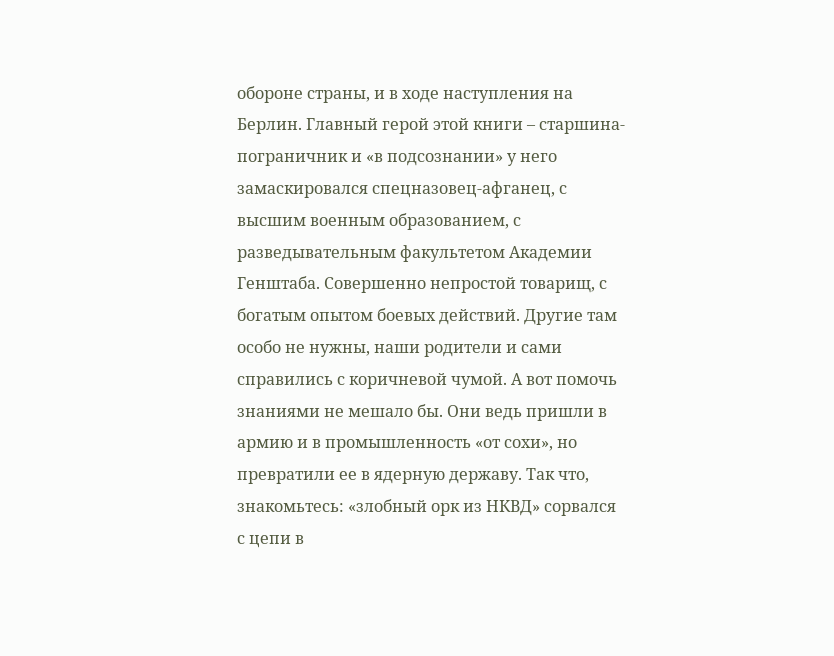обороне страны, и в ходе наступления на Берлин. Главный герой этой книги – старшина-пограничник и «в подсознании» у него замаскировался спецназовец-афганец, с высшим военным образованием, с разведывательным факультетом Академии Генштаба. Совершенно непростой товарищ, с богатым опытом боевых действий. Другие там особо не нужны, наши родители и сами справились с коричневой чумой. А вот помочь знаниями не мешало бы. Они ведь пришли в армию и в промышленность «от сохи», но превратили ее в ядерную державу. Так что, знакомьтесь: «злобный орк из НКВД» сорвался с цепи в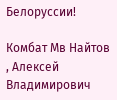Белоруссии!

Комбат Мв Найтов , Алексей Владимирович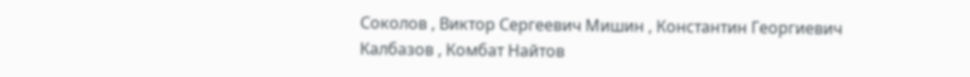Соколов , Виктор Сергеевич Мишин , Константин Георгиевич Калбазов , Комбат Найтов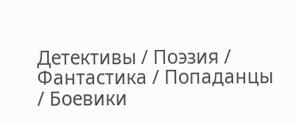Детективы / Поэзия / Фантастика / Попаданцы / Боевики